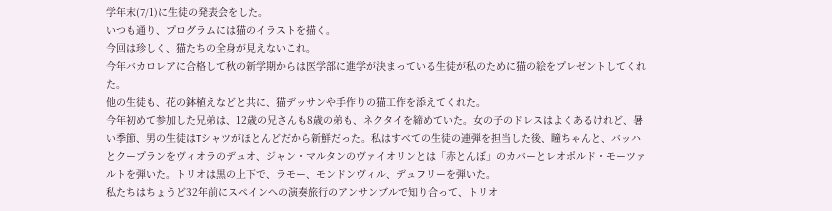学年末(7/1)に生徒の発表会をした。
いつも通り、プログラムには猫のイラストを描く。
今回は珍しく、猫たちの全身が見えないこれ。
今年バカロレアに合格して秋の新学期からは医学部に進学が決まっている生徒が私のために猫の絵をプレゼントしてくれた。
他の生徒も、花の鉢植えなどと共に、猫デッサンや手作りの猫工作を添えてくれた。
今年初めて参加した兄弟は、12歳の兄さんも8歳の弟も、ネクタイを締めていた。女の子のドレスはよくあるけれど、暑い季節、男の生徒はTシャツがほとんどだから新鮮だった。私はすべての生徒の連弾を担当した後、瞳ちゃんと、バッハとクープランをヴィオラのデュオ、ジャン・マルタンのヴァイオリンとは「赤とんぼ」のカバーとレオポルド・モーツァルトを弾いた。トリオは黒の上下で、ラモー、モンドンヴィル、デュフリーを弾いた。
私たちはちょうど32年前にスペインへの演奏旅行のアンサンブルで知り合って、トリオ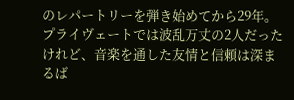のレパートリーを弾き始めてから29年。プライヴェートでは波乱万丈の2人だったけれど、音楽を通した友情と信頼は深まるば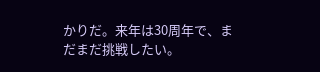かりだ。来年は30周年で、まだまだ挑戦したい。